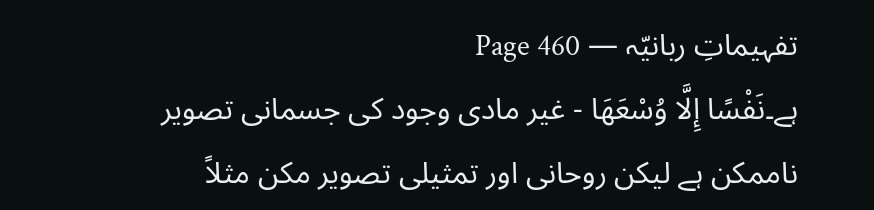تفہیماتِ ربانیّہ — Page 460
ہے۔نَفْسًا إِلَّا وُسْعَهَا - غیر مادی وجود کی جسمانی تصویر ناممکن ہے لیکن روحانی اور تمثیلی تصویر مکن مثلاً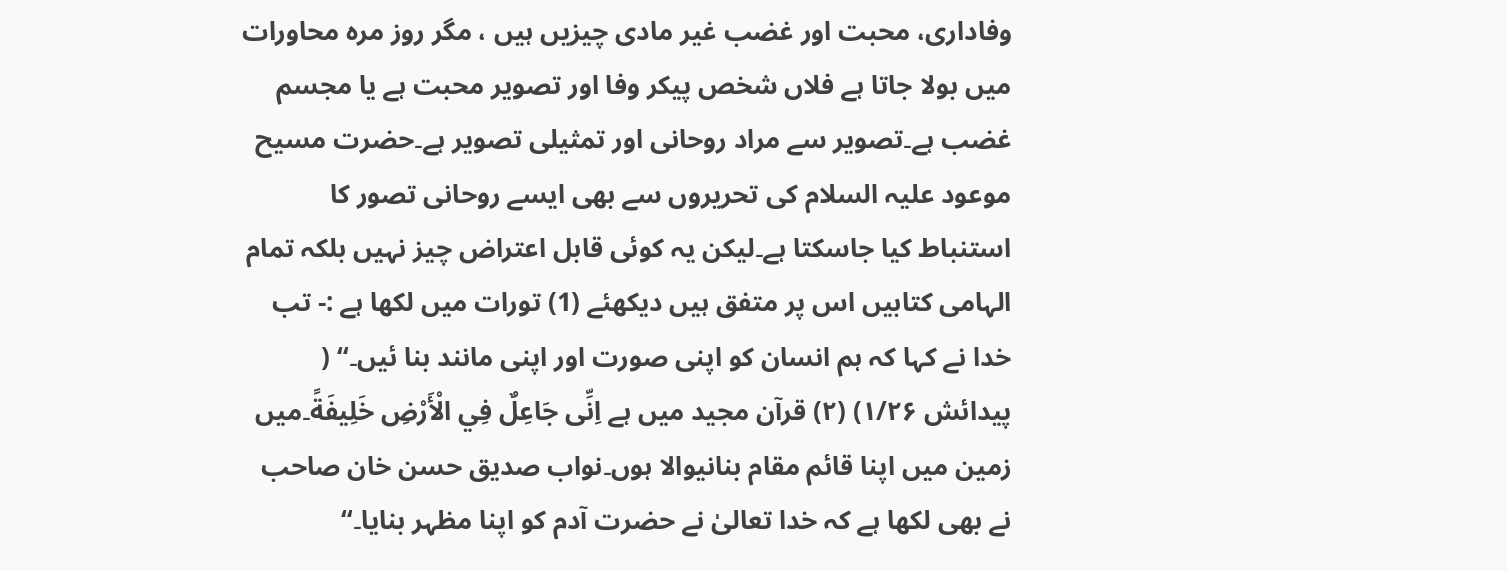وفاداری، محبت اور غضب غیر مادی چیزیں ہیں ، مگر روز مرہ محاورات میں بولا جاتا ہے فلاں شخص پیکر وفا اور تصویر محبت ہے یا مجسم غضب ہے۔تصویر سے مراد روحانی اور تمثیلی تصویر ہے۔حضرت مسیح موعود علیہ السلام کی تحریروں سے بھی ایسے روحانی تصور کا استنباط کیا جاسکتا ہے۔لیکن یہ کوئی قابل اعتراض چیز نہیں بلکہ تمام الہامی کتابیں اس پر متفق ہیں دیکھئے (1) تورات میں لکھا ہے :- تب خدا نے کہا کہ ہم انسان کو اپنی صورت اور اپنی مانند بنا ئیں۔“ ( پیدائش ۱/۲۶) (۲) قرآن مجید میں ہے اِنِّی جَاعِلٌ فِي الْأَرْضِ خَلِيفَةً۔میں زمین میں اپنا قائم مقام بنانیوالا ہوں۔نواب صدیق حسن خان صاحب نے بھی لکھا ہے کہ خدا تعالیٰ نے حضرت آدم کو اپنا مظہر بنایا۔“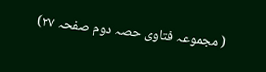( مجموعہ فتاوی حصہ دوم صفحہ ۲۷)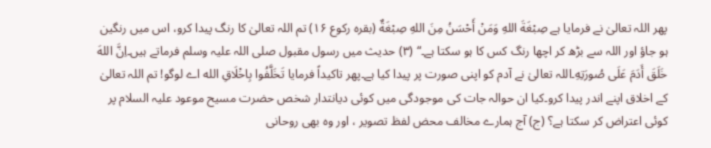پھر اللہ تعالیٰ نے فرمایا ہے صِبْغَةَ اللهِ وَمَنْ أَحْسَنُ مِنَ اللهِ صِبْغَةٌ (بقره رکوع ۱۶) تم اللہ تعالیٰ کا رنگ پیدا کرو، اس میں رنگین ہو جاؤ اور اللہ سے بڑھ کر اچھا رنگ کس کا ہو سکتا ہے۔“ (۳) حدیث میں رسول مقبول صلی اللہ علیہ وسلم فرماتے ہیں۔اِنَّ اللهَ خَلَقَ أَدَمَ عَلَى صُورَتِهِ۔اللہ تعالیٰ نے آدم کو اپنی صورت پر پیدا کیا ہے۔پھر تاکیداً فرمایا تَخَلَّفُوا بِاخْلَاقِ الله اے لوگو! تم اللہ تعالیٰ کے اخلاق اپنے اندر پیدا کرو۔کیا ان حوالہ جات کی موجودگی میں کوئی دیانتدار شخص حضرت مسیح موعود علیہ السلام پر کوئی اعتراض کر سکتا ہے؟ (ج) آج ہمارے مخالف محض لفظ تصویر ، اور وہ بھی روحانی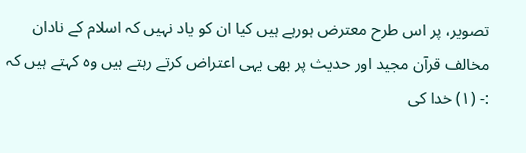تصویر، پر اس طرح معترض ہورہے ہیں کیا ان کو یاد نہیں کہ اسلام کے نادان مخالف قرآن مجید اور حدیث پر بھی یہی اعتراض کرتے رہتے ہیں وہ کہتے ہیں کہ :- (۱) خدا کی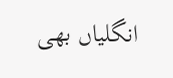انگلیاں بھی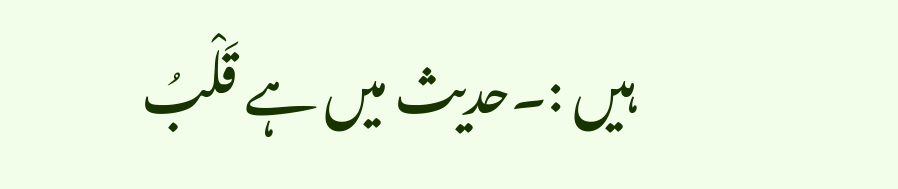ہیں :۔حدیث میں ہے قَلْبُ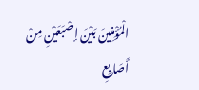الْمُؤْمِنِينَ بَيْنَ إصْبَعَيْنِ مِنْ أَصَابِعِ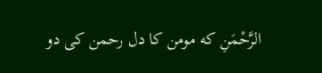الرَّحْمَنِ که مومن کا دل رحمن کی دو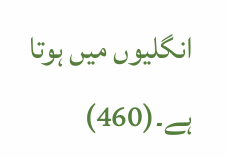انگلیوں میں ہوتا ہے۔(460)